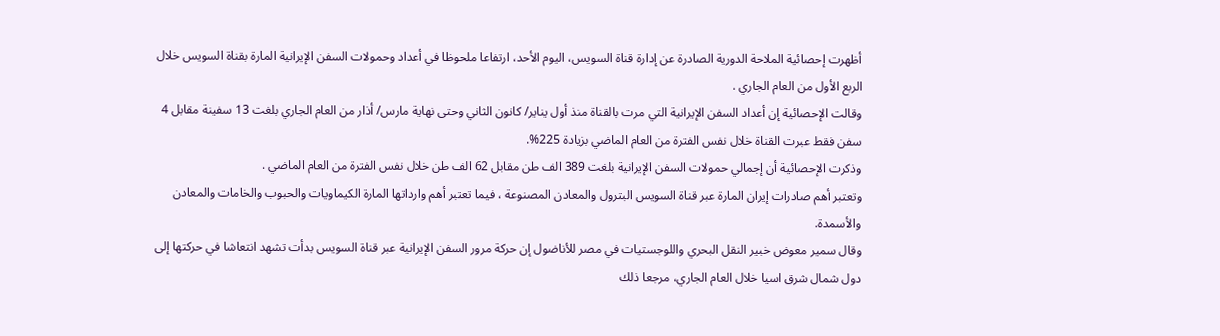أظهرت إحصائية الملاحة الدورية الصادرة عن إدارة قناة السويس، اليوم الأحد، ارتفاعا ملحوظا في أعداد وحمولات السفن الإيرانية المارة بقناة السويس خلال الربع الأول من العام الجاري .
وقالت الإحصائية إن أعداد السفن الإيرانية التي مرت بالقناة منذ أول يناير/ كانون الثاني وحتى نهاية مارس/ أذار من العام الجاري بلغت 13 سفينة مقابل 4 سفن فقط عبرت القناة خلال نفس الفترة من العام الماضي بزيادة 225%.
وذكرت الإحصائية أن إجمالي حمولات السفن الإيرانية بلغت 389 الف طن مقابل 62 الف طن خلال نفس الفترة من العام الماضي .
وتعتبر أهم صادرات إيران المارة عبر قناة السويس البترول والمعادن المصنوعة ، فيما تعتبر أهم وارداتها المارة الكيماويات والحبوب والخامات والمعادن والأسمدة.
وقال سمير معوض خبير النقل البحري واللوجستيات في مصر للأناضول إن حركة مرور السفن الإيرانية عبر قناة السويس بدأت تشهد انتعاشا في حركتها إلى دول شمال شرق اسيا خلال العام الجاري، مرجعا ذلك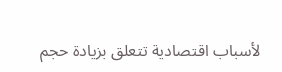لأسباب اقتصادية تتعلق بزيادة حجم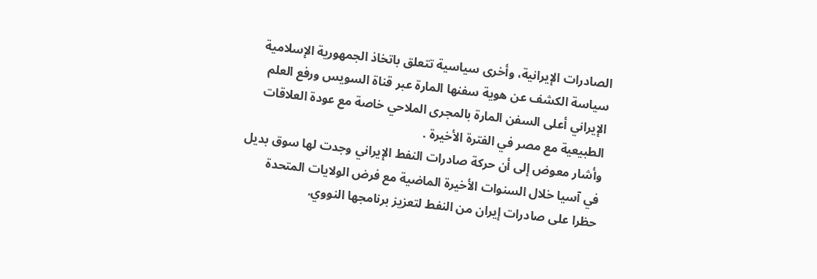الصادرات الإيرانية، وأخرى سياسية تتعلق باتخاذ الجمهورية الإسلامية سياسة الكشف عن هوية سفنها المارة عبر قناة السويس ورفع العلم الإيراني أعلى السفن المارة بالمجرى الملاحي خاصة مع عودة العلاقات الطبيعية مع مصر في الفترة الأخيرة .
وأشار معوض إلى أن حركة صادرات النفط الإيراني وجدت لها سوق بديل في آسيا خلال السنوات الأخيرة الماضية مع فرض الولايات المتحدة حظرا على صادرات إيران من النفط لتعزيز برنامجها النووي.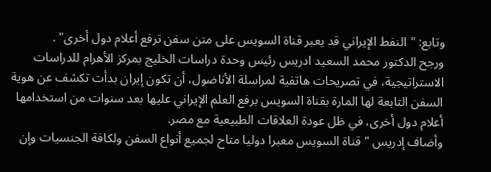وتابع: "النفط الإيراني قد يعبر قناة السويس على متن سفن ترفع أعلام دول أخرى" .
ورجح الدكتور محمد السعيد ادريس رئيس وحدة دراسات الخليج بمركز الأهرام للدراسات الاستراتيجية، في تصريحات هاتفية لمراسلة الأناضول، أن تكون إيران بدأت تكشف عن هوية السفن التابعة لها المارة بقناة السويس برفع العلم الإيراني عليها بعد سنوات من استخدامها أعلام دول أخرى، في ظل عودة العلاقات الطبيعية مع مصر.
وأضاف إدريس " قناة السويس معبرا دوليا متاح لجميع أنواع السفن ولكافة الجنسيات وإن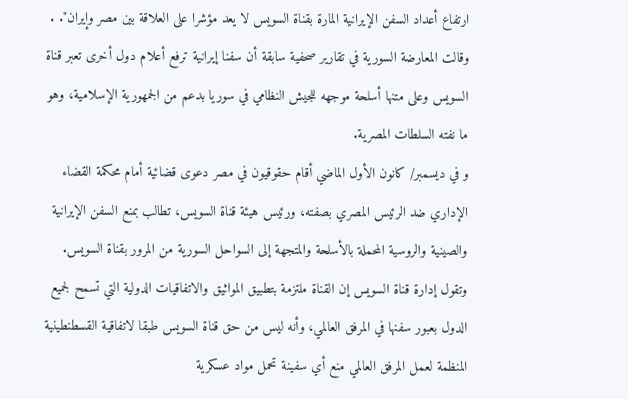ارتفاع أعداد السفن الإيرانية المارة بقناة السويس لا يعد مؤشرا على العلاقة بين مصر وإيران". .
وقالت المعارضة السورية في تقارير صحفية سابقة أن سفنا إيرانية ترفع أعلام دول أخرى تعبر قناة السويس وعلى متنها أسلحة موجهه للجيش النظامي في سوريا بدعم من الجمهورية الإسلامية، وهو ما نفته السلطات المصرية.
و في ديسمبر/ كانون الأول الماضي أقام حقوقيون في مصر دعوى قضائية أمام محكمة القضاء الإداري ضد الرئيس المصري بصفته، ورئيس هيئة قناة السويس، تطالب بمنع السفن الإيرانية والصينية والروسية المحملة بالأسلحة والمتجهة إلى السواحل السورية من المرور بقناة السويس.
وتقول إدارة قناة السويس إن القناة ملتزمة بتطبيق المواثيق والاتفاقيات الدولية التي تسمح لجميع الدول بعبور سفنها في المرفق العالمي، وأنه ليس من حق قناة السويس طبقا لاتفاقية القسطنطينية المنظمة لعمل المرفق العالمي منع أي سفينة تحمل مواد عسكرية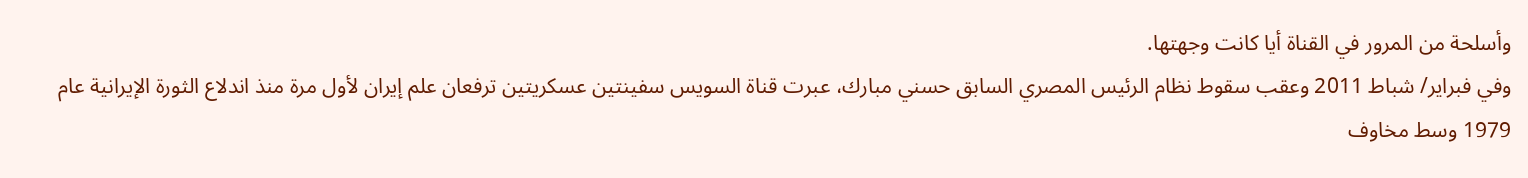وأسلحة من المرور في القناة أيا كانت وجهتها.
وفي فبراير/ شباط 2011 وعقب سقوط نظام الرئيس المصري السابق حسني مبارك، عبرت قناة السويس سفينتين عسكريتين ترفعان علم إيران لأول مرة منذ اندلاع الثورة الإيرانية عام 1979 وسط مخاوف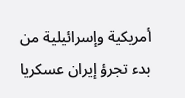أمريكية وإسرائيلية من بدء تجرؤ إيران عسكريا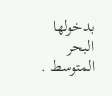بدخولها البحر المتوسط .